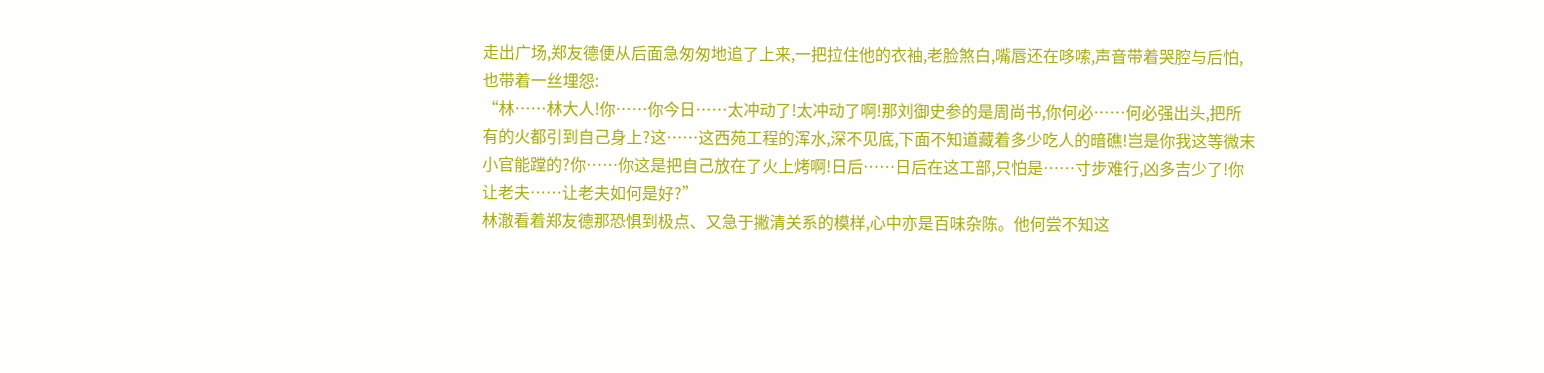走出广场,郑友德便从后面急匆匆地追了上来,一把拉住他的衣袖,老脸煞白,嘴唇还在哆嗦,声音带着哭腔与后怕,也带着一丝埋怨:
“林……林大人!你……你今日……太冲动了!太冲动了啊!那刘御史参的是周尚书,你何必……何必强出头,把所有的火都引到自己身上?这……这西苑工程的浑水,深不见底,下面不知道藏着多少吃人的暗礁!岂是你我这等微末小官能蹚的?你……你这是把自己放在了火上烤啊!日后……日后在这工部,只怕是……寸步难行,凶多吉少了!你让老夫……让老夫如何是好?”
林澈看着郑友德那恐惧到极点、又急于撇清关系的模样,心中亦是百味杂陈。他何尝不知这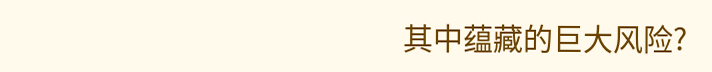其中蕴藏的巨大风险?